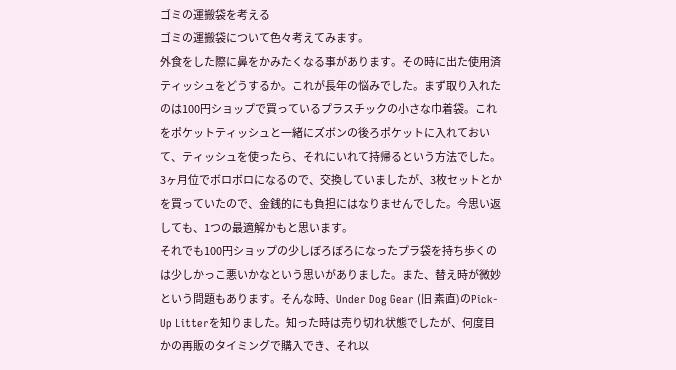ゴミの運搬袋を考える
ゴミの運搬袋について色々考えてみます。
外食をした際に鼻をかみたくなる事があります。その時に出た使用済ティッシュをどうするか。これが長年の悩みでした。まず取り入れたのは100円ショップで買っているプラスチックの小さな巾着袋。これをポケットティッシュと一緒にズボンの後ろポケットに入れておいて、ティッシュを使ったら、それにいれて持帰るという方法でした。3ヶ月位でボロボロになるので、交換していましたが、3枚セットとかを買っていたので、金銭的にも負担にはなりませんでした。今思い返しても、1つの最適解かもと思います。
それでも100円ショップの少しぼろぼろになったプラ袋を持ち歩くのは少しかっこ悪いかなという思いがありました。また、替え時が微妙という問題もあります。そんな時、Under Dog Gear (旧 素直)のPick-Up Litterを知りました。知った時は売り切れ状態でしたが、何度目かの再販のタイミングで購入でき、それ以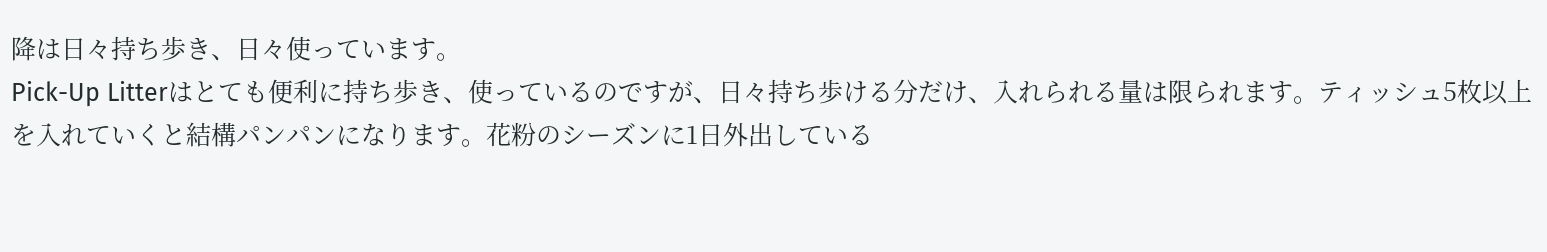降は日々持ち歩き、日々使っています。
Pick-Up Litterはとても便利に持ち歩き、使っているのですが、日々持ち歩ける分だけ、入れられる量は限られます。ティッシュ5枚以上を入れていくと結構パンパンになります。花粉のシーズンに1日外出している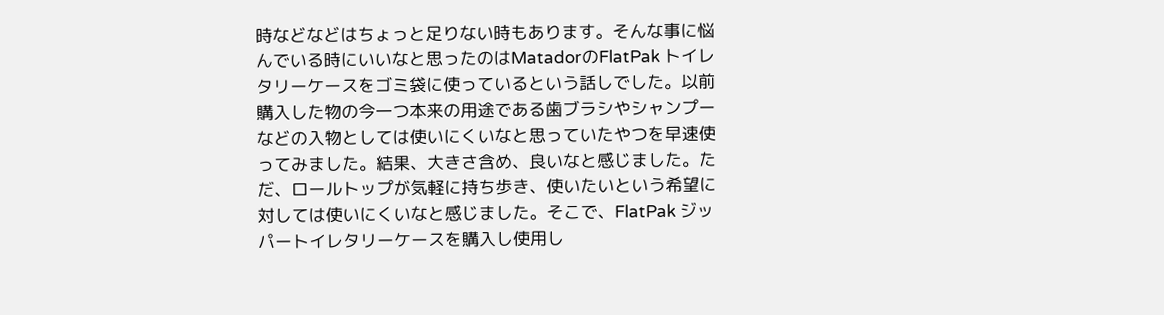時などなどはちょっと足りない時もあります。そんな事に悩んでいる時にいいなと思ったのはMatadorのFlatPak トイレタリーケースをゴミ袋に使っているという話しでした。以前購入した物の今一つ本来の用途である歯ブラシやシャンプーなどの入物としては使いにくいなと思っていたやつを早速使ってみました。結果、大きさ含め、良いなと感じました。ただ、ロールトップが気軽に持ち歩き、使いたいという希望に対しては使いにくいなと感じました。そこで、FlatPak ジッパートイレタリーケースを購入し使用し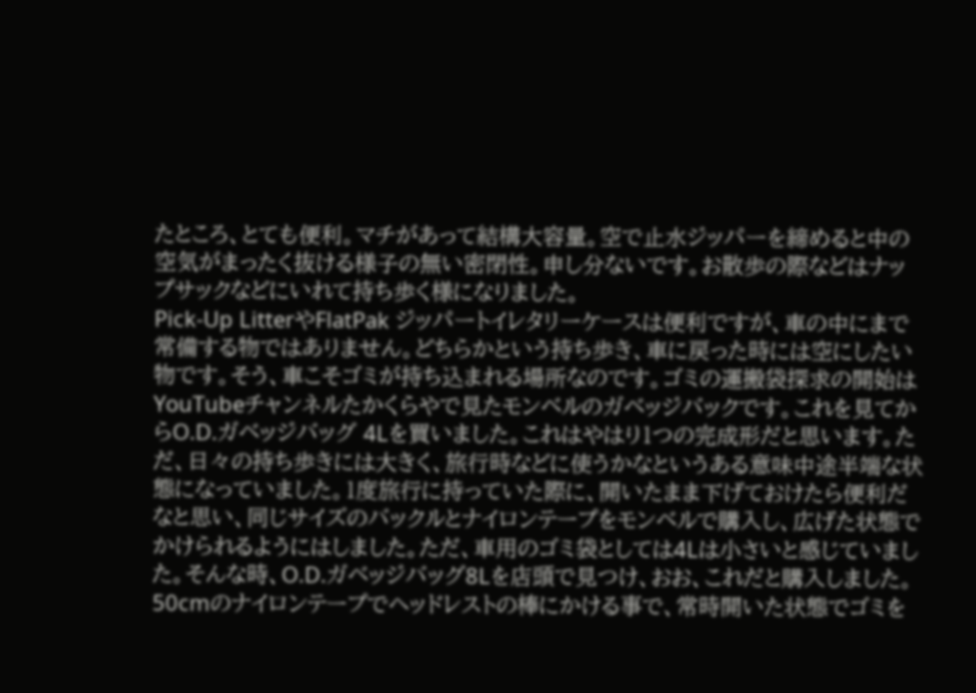たところ、とても便利。マチがあって結構大容量。空で止水ジッパーを締めると中の空気がまったく抜ける様子の無い密閉性。申し分ないです。お散歩の際などはナップサックなどにいれて持ち歩く様になりました。
Pick-Up LitterやFlatPak ジッパートイレタリーケースは便利ですが、車の中にまで常備する物ではありません。どちらかという持ち歩き、車に戻った時には空にしたい物です。そう、車こそゴミが持ち込まれる場所なのです。ゴミの運搬袋探求の開始はYouTubeチャンネルたかくらやで見たモンベルのガベッジバックです。これを見てからO.D.ガベッジバッグ 4Lを買いました。これはやはり1つの完成形だと思います。ただ、日々の持ち歩きには大きく、旅行時などに使うかなというある意味中途半端な状態になっていました。1度旅行に持っていた際に、開いたまま下げておけたら便利だなと思い、同じサイズのバックルとナイロンテープをモンベルで購入し、広げた状態でかけられるようにはしました。ただ、車用のゴミ袋としては4Lは小さいと感じていました。そんな時、O.D.ガベッジバッグ8Lを店頭で見つけ、おお、これだと購入しました。50cmのナイロンテープでヘッドレストの棒にかける事で、常時開いた状態でゴミを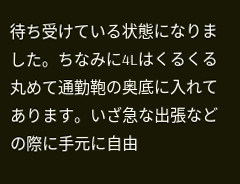待ち受けている状態になりました。ちなみに4Lはくるくる丸めて通勤鞄の奥底に入れてあります。いざ急な出張などの際に手元に自由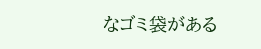なゴミ袋がある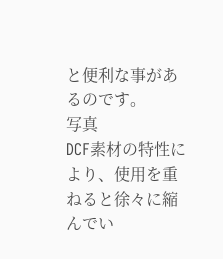と便利な事があるのです。
写真
DCF素材の特性により、使用を重ねると徐々に縮んでい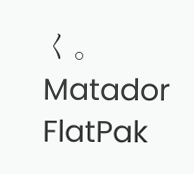く。
Matador FlatPak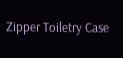Zipper Toiletry Case